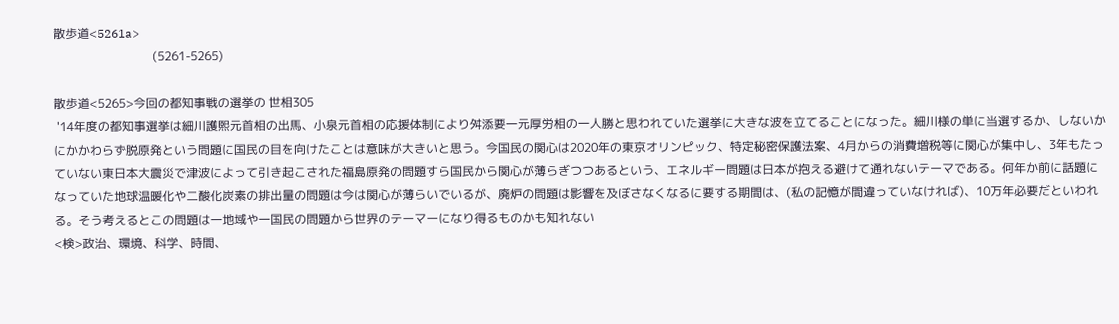散歩道<5261a>
                                 (5261-5265)

散歩道<5265>今回の都知事戦の選挙の 世相305
 '14年度の都知事選挙は細川護熙元首相の出馬、小泉元首相の応援体制により舛添要一元厚労相の一人勝と思われていた選挙に大きな波を立てることになった。細川様の単に当選するか、しないかにかかわらず脱原発という問題に国民の目を向けたことは意味が大きいと思う。今国民の関心は2020年の東京オリンピック、特定秘密保護法案、4月からの消費増税等に関心が集中し、3年もたっていない東日本大震災で津波によって引き起こされた福島原発の問題すら国民から関心が薄らぎつつあるという、エネルギー問題は日本が抱える避けて通れないテーマである。何年か前に話題になっていた地球温暖化や二酸化炭素の排出量の問題は今は関心が薄らいでいるが、廃炉の問題は影響を及ぼさなくなるに要する期間は、(私の記憶が間違っていなければ)、10万年必要だといわれる。そう考えるとこの問題は一地域や一国民の問題から世界のテーマーになり得るものかも知れない
<検>政治、環境、科学、時間、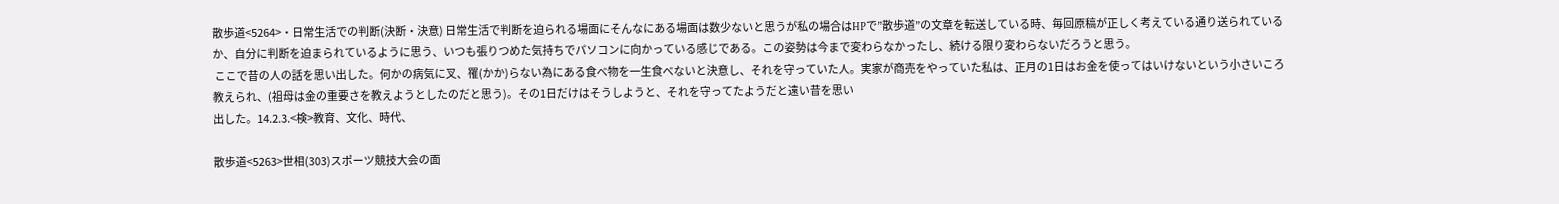散歩道<5264>・日常生活での判断(決断・決意) 日常生活で判断を迫られる場面にそんなにある場面は数少ないと思うが私の場合はHPで”散歩道”の文章を転送している時、毎回原稿が正しく考えている通り送られているか、自分に判断を迫まられているように思う、いつも張りつめた気持ちでパソコンに向かっている感じである。この姿勢は今まで変わらなかったし、続ける限り変わらないだろうと思う。
 ここで昔の人の話を思い出した。何かの病気に叉、罹(かか)らない為にある食べ物を一生食べないと決意し、それを守っていた人。実家が商売をやっていた私は、正月の1日はお金を使ってはいけないという小さいころ教えられ、(祖母は金の重要さを教えようとしたのだと思う)。その1日だけはそうしようと、それを守ってたようだと遠い昔を思い
出した。14.2.3.<検>教育、文化、時代、

散歩道<5263>世相(303)スポーツ競技大会の面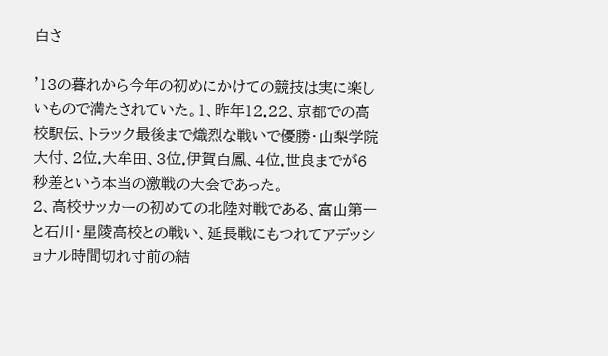白さ

'13の暮れから今年の初めにかけての競技は実に楽しいもので満たされていた。1、昨年12.22、京都での高校駅伝、トラック最後まで熾烈な戦いで優勝・山梨学院大付、2位.大牟田、3位.伊賀白鳳、4位.世良までが6秒差という本当の激戦の大会であった。
2、高校サッカーの初めての北陸対戦である、富山第一と石川・星陵高校との戦い、延長戦にもつれてアデッショナル時間切れ寸前の結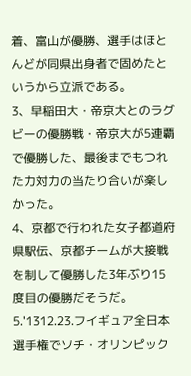着、富山が優勝、選手はほとんどが同県出身者で固めたというから立派である。
3、早稲田大・帝京大とのラグビーの優勝戦・帝京大が5連覇で優勝した、最後までもつれた力対力の当たり合いが楽しかった。
4、京都で行われた女子都道府県駅伝、京都チームが大接戦を制して優勝した3年ぶり15度目の優勝だそうだ。
5.'1312.23.フイギュア全日本選手権でソチ・オリンピック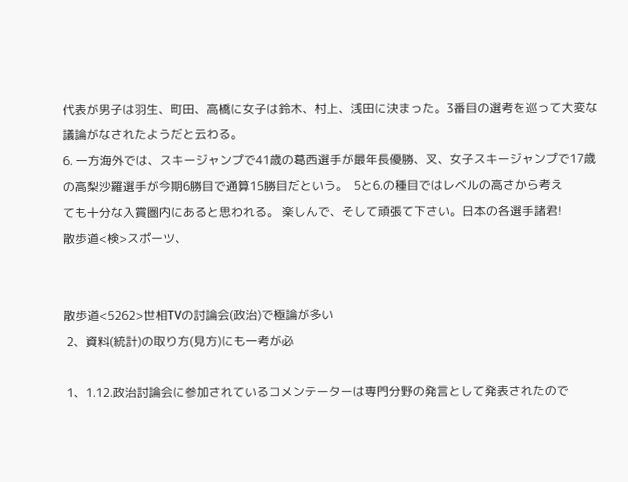代表が男子は羽生、町田、高橋に女子は鈴木、村上、浅田に決まった。3番目の選考を巡って大変な議論がなされたようだと云わる。
6. 一方海外では、スキージャンプで41歳の葛西選手が最年長優勝、叉、女子スキージャンプで17歳の高梨沙羅選手が今期6勝目で通算15勝目だという。  5と6.の種目ではレベルの高さから考え
ても十分な入賞圏内にあると思われる。 楽しんで、そして頑張て下さい。日本の各選手諸君!
散歩道<検>スポーツ、


散歩道<5262>世相TVの討論会(政治)で極論が多い
 2、資料(統計)の取り方(見方)にも一考が必

 1、1.12.政治討論会に参加されているコメンテーターは専門分野の発言として発表されたので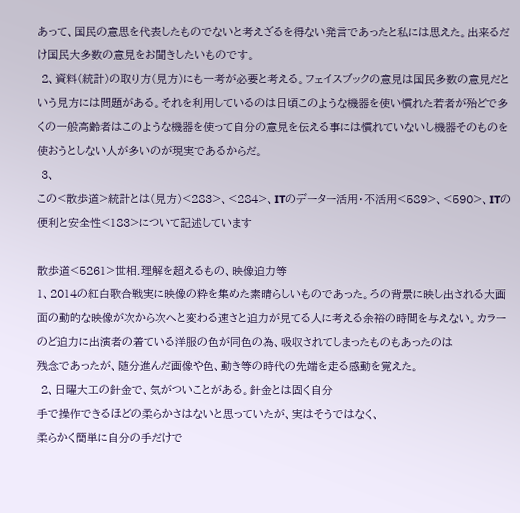あって、国民の意思を代表したものでないと考えざるを得ない発言であったと私には思えた。出来るだけ国民大多数の意見をお聞きしたいものです。
 2、資料(統計)の取り方(見方)にも一考が必要と考える。フェイスブックの意見は国民多数の意見だという見方には問題がある。それを利用しているのは日頃このような機器を使い慣れた若者が殆どで多くの一般高齢者はこのような機器を使って自分の意見を伝える事には慣れていないし機器そのものを使おうとしない人が多いのが現実であるからだ。
 3、
この<散歩道>統計とは(見方)<283>、<284>、ITのデーター活用・不活用<589>、<590>、ITの便利と安全性<183>について記述しています

散歩道<5261>世相.理解を超えるもの、映像迫力等
1、2014の紅白歌合戦実に映像の粋を集めた素晴らしいものであった。ろの背景に映し出される大画面の動的な映像が次から次へと変わる速さと迫力が見てる人に考える余裕の時間を与えない。カラーのど迫力に出演者の着ている洋服の色が同色の為、吸収されてしまったものもあったのは
残念であったが、随分進んだ画像や色、動き等の時代の先端を走る感動を覚えた。
 2、日曜大工の針金で、気がついことがある。針金とは固く自分
手で操作できるほどの柔らかさはないと思っていたが、実はそうではなく、
柔らかく簡単に自分の手だけで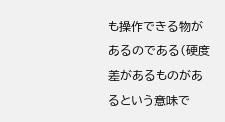も操作できる物があるのである(硬度差があるものがあるという意味で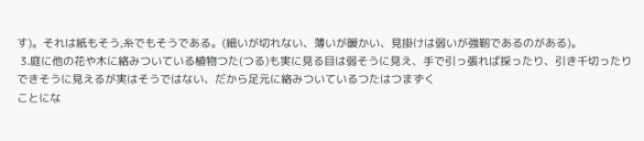す)。それは紙もそう,糸でもそうである。(細いが切れない、薄いが暖かい、見掛けは弱いが強靭であるのがある)。
 3.庭に他の花や木に絡みついている植物つた(つる)も実に見る目は弱そうに見え、手で引っ張れば採ったり、引き千切ったりできそうに見えるが実はそうではない、だから足元に絡みついているつたはつまずく
ことにな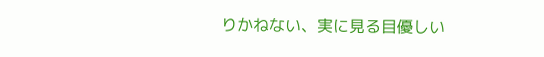りかねない、実に見る目優しい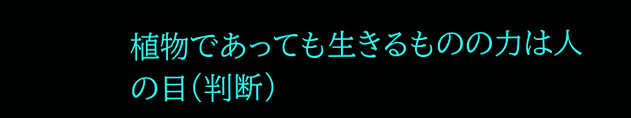植物であっても生きるものの力は人の目(判断)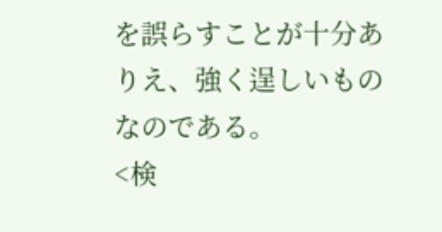を誤らすことが十分ありえ、強く逞しいものなのである。
<検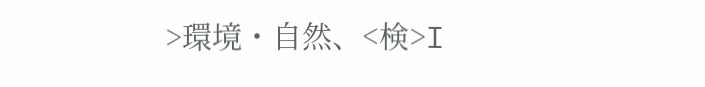>環境・自然、<検>I